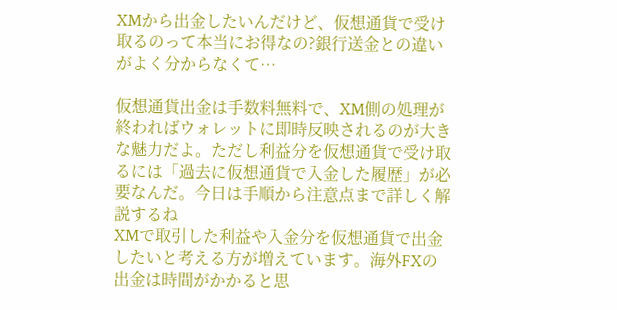XMから出金したいんだけど、仮想通貨で受け取るのって本当にお得なの?銀行送金との違いがよく分からなくて…

仮想通貨出金は手数料無料で、XM側の処理が終わればウォレットに即時反映されるのが大きな魅力だよ。ただし利益分を仮想通貨で受け取るには「過去に仮想通貨で入金した履歴」が必要なんだ。今日は手順から注意点まで詳しく解説するね
XMで取引した利益や入金分を仮想通貨で出金したいと考える方が増えています。海外FXの出金は時間がかかると思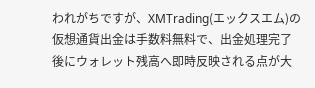われがちですが、XMTrading(エックスエム)の仮想通貨出金は手数料無料で、出金処理完了後にウォレット残高へ即時反映される点が大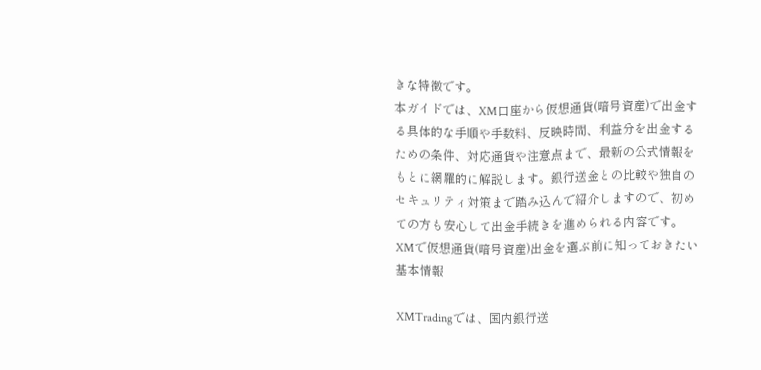きな特徴です。
本ガイドでは、XM口座から仮想通貨(暗号資産)で出金する具体的な手順や手数料、反映時間、利益分を出金するための条件、対応通貨や注意点まで、最新の公式情報をもとに網羅的に解説します。銀行送金との比較や独自のセキュリティ対策まで踏み込んで紹介しますので、初めての方も安心して出金手続きを進められる内容です。
XMで仮想通貨(暗号資産)出金を選ぶ前に知っておきたい基本情報

XMTradingでは、国内銀行送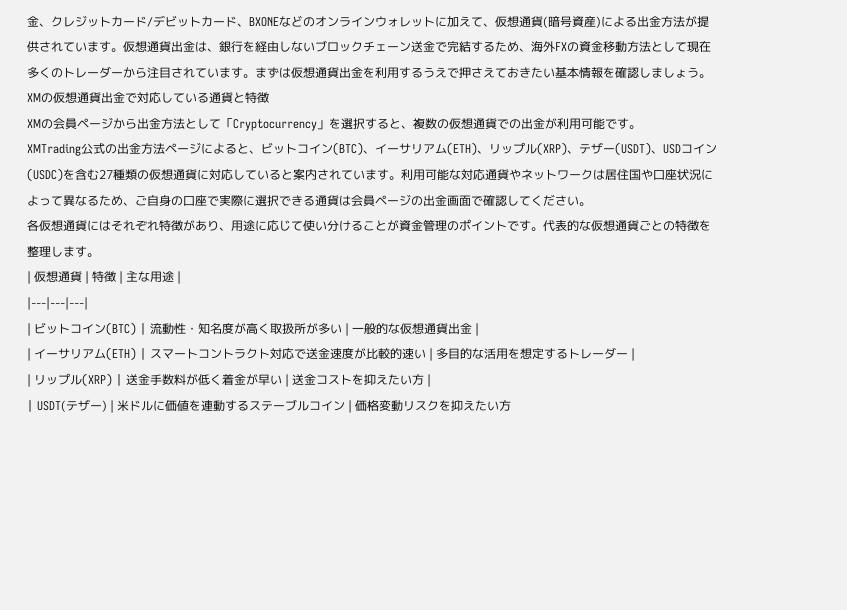金、クレジットカード/デビットカード、BXONEなどのオンラインウォレットに加えて、仮想通貨(暗号資産)による出金方法が提供されています。仮想通貨出金は、銀行を経由しないブロックチェーン送金で完結するため、海外FXの資金移動方法として現在多くのトレーダーから注目されています。まずは仮想通貨出金を利用するうえで押さえておきたい基本情報を確認しましょう。
XMの仮想通貨出金で対応している通貨と特徴
XMの会員ページから出金方法として「Cryptocurrency」を選択すると、複数の仮想通貨での出金が利用可能です。
XMTrading公式の出金方法ページによると、ビットコイン(BTC)、イーサリアム(ETH)、リップル(XRP)、テザー(USDT)、USDコイン(USDC)を含む27種類の仮想通貨に対応していると案内されています。利用可能な対応通貨やネットワークは居住国や口座状況によって異なるため、ご自身の口座で実際に選択できる通貨は会員ページの出金画面で確認してください。
各仮想通貨にはそれぞれ特徴があり、用途に応じて使い分けることが資金管理のポイントです。代表的な仮想通貨ごとの特徴を整理します。
| 仮想通貨 | 特徴 | 主な用途 |
|---|---|---|
| ビットコイン(BTC) | 流動性・知名度が高く取扱所が多い | 一般的な仮想通貨出金 |
| イーサリアム(ETH) | スマートコントラクト対応で送金速度が比較的速い | 多目的な活用を想定するトレーダー |
| リップル(XRP) | 送金手数料が低く着金が早い | 送金コストを抑えたい方 |
| USDT(テザー) | 米ドルに価値を連動するステーブルコイン | 価格変動リスクを抑えたい方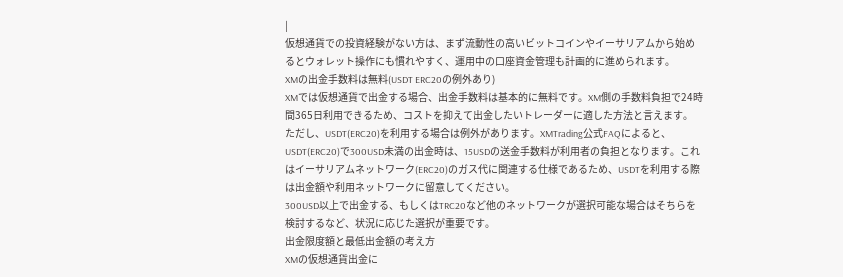|
仮想通貨での投資経験がない方は、まず流動性の高いビットコインやイーサリアムから始めるとウォレット操作にも慣れやすく、運用中の口座資金管理も計画的に進められます。
XMの出金手数料は無料(USDT ERC20の例外あり)
XMでは仮想通貨で出金する場合、出金手数料は基本的に無料です。XM側の手数料負担で24時間365日利用できるため、コストを抑えて出金したいトレーダーに適した方法と言えます。
ただし、USDT(ERC20)を利用する場合は例外があります。XMTrading公式FAQによると、USDT(ERC20)で300USD未満の出金時は、15USDの送金手数料が利用者の負担となります。これはイーサリアムネットワーク(ERC20)のガス代に関連する仕様であるため、USDTを利用する際は出金額や利用ネットワークに留意してください。
300USD以上で出金する、もしくはTRC20など他のネットワークが選択可能な場合はそちらを検討するなど、状況に応じた選択が重要です。
出金限度額と最低出金額の考え方
XMの仮想通貨出金に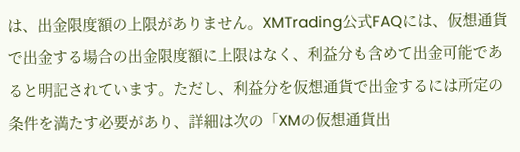は、出金限度額の上限がありません。XMTrading公式FAQには、仮想通貨で出金する場合の出金限度額に上限はなく、利益分も含めて出金可能であると明記されています。ただし、利益分を仮想通貨で出金するには所定の条件を満たす必要があり、詳細は次の「XMの仮想通貨出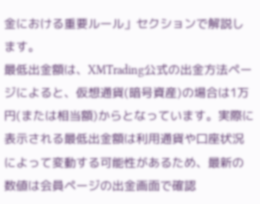金における重要ルール」セクションで解説します。
最低出金額は、XMTrading公式の出金方法ページによると、仮想通貨(暗号資産)の場合は1万円(または相当額)からとなっています。実際に表示される最低出金額は利用通貨や口座状況によって変動する可能性があるため、最新の数値は会員ページの出金画面で確認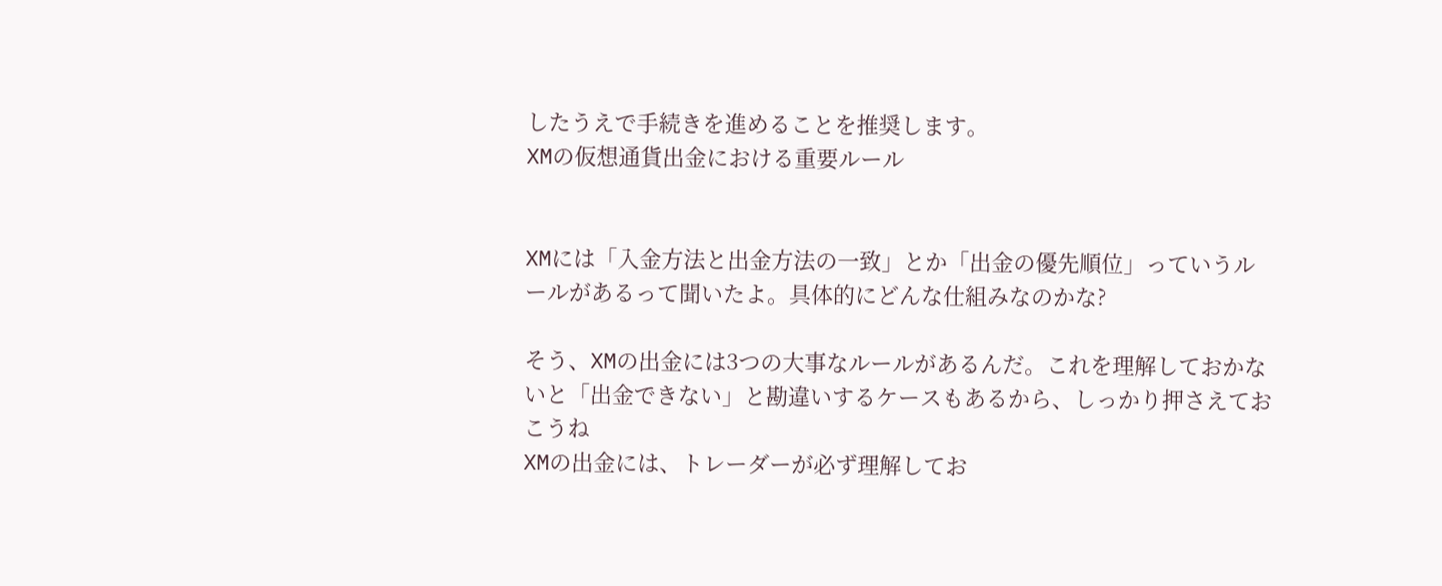したうえで手続きを進めることを推奨します。
XMの仮想通貨出金における重要ルール


XMには「入金方法と出金方法の一致」とか「出金の優先順位」っていうルールがあるって聞いたよ。具体的にどんな仕組みなのかな?

そう、XMの出金には3つの大事なルールがあるんだ。これを理解しておかないと「出金できない」と勘違いするケースもあるから、しっかり押さえておこうね
XMの出金には、トレーダーが必ず理解してお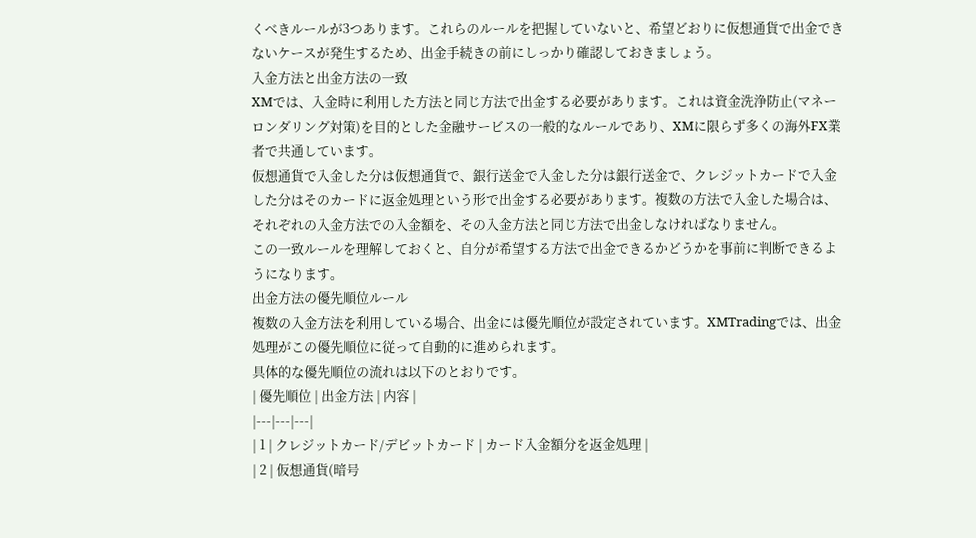くべきルールが3つあります。これらのルールを把握していないと、希望どおりに仮想通貨で出金できないケースが発生するため、出金手続きの前にしっかり確認しておきましょう。
入金方法と出金方法の一致
XMでは、入金時に利用した方法と同じ方法で出金する必要があります。これは資金洗浄防止(マネーロンダリング対策)を目的とした金融サービスの一般的なルールであり、XMに限らず多くの海外FX業者で共通しています。
仮想通貨で入金した分は仮想通貨で、銀行送金で入金した分は銀行送金で、クレジットカードで入金した分はそのカードに返金処理という形で出金する必要があります。複数の方法で入金した場合は、それぞれの入金方法での入金額を、その入金方法と同じ方法で出金しなければなりません。
この一致ルールを理解しておくと、自分が希望する方法で出金できるかどうかを事前に判断できるようになります。
出金方法の優先順位ルール
複数の入金方法を利用している場合、出金には優先順位が設定されています。XMTradingでは、出金処理がこの優先順位に従って自動的に進められます。
具体的な優先順位の流れは以下のとおりです。
| 優先順位 | 出金方法 | 内容 |
|---|---|---|
| 1 | クレジットカード/デビットカード | カード入金額分を返金処理 |
| 2 | 仮想通貨(暗号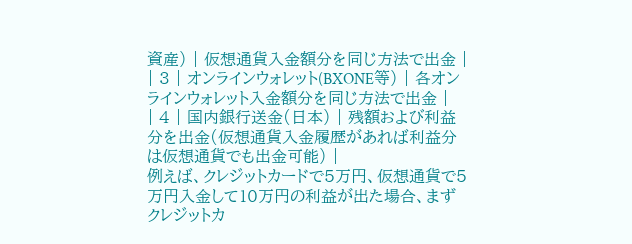資産) | 仮想通貨入金額分を同じ方法で出金 |
| 3 | オンラインウォレット(BXONE等) | 各オンラインウォレット入金額分を同じ方法で出金 |
| 4 | 国内銀行送金(日本) | 残額および利益分を出金(仮想通貨入金履歴があれば利益分は仮想通貨でも出金可能) |
例えば、クレジットカードで5万円、仮想通貨で5万円入金して10万円の利益が出た場合、まずクレジットカ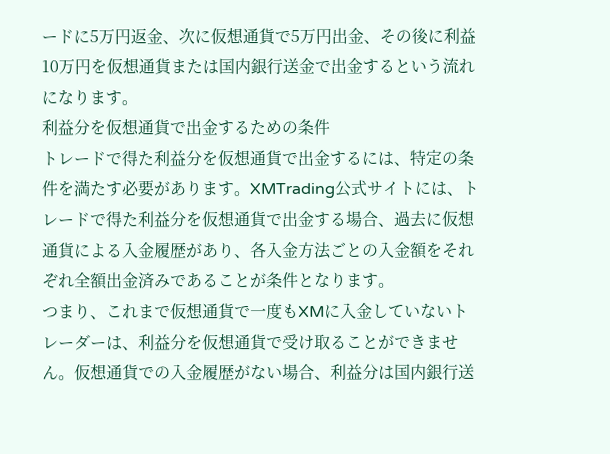ードに5万円返金、次に仮想通貨で5万円出金、その後に利益10万円を仮想通貨または国内銀行送金で出金するという流れになります。
利益分を仮想通貨で出金するための条件
トレードで得た利益分を仮想通貨で出金するには、特定の条件を満たす必要があります。XMTrading公式サイトには、トレードで得た利益分を仮想通貨で出金する場合、過去に仮想通貨による入金履歴があり、各入金方法ごとの入金額をそれぞれ全額出金済みであることが条件となります。
つまり、これまで仮想通貨で一度もXMに入金していないトレーダーは、利益分を仮想通貨で受け取ることができません。仮想通貨での入金履歴がない場合、利益分は国内銀行送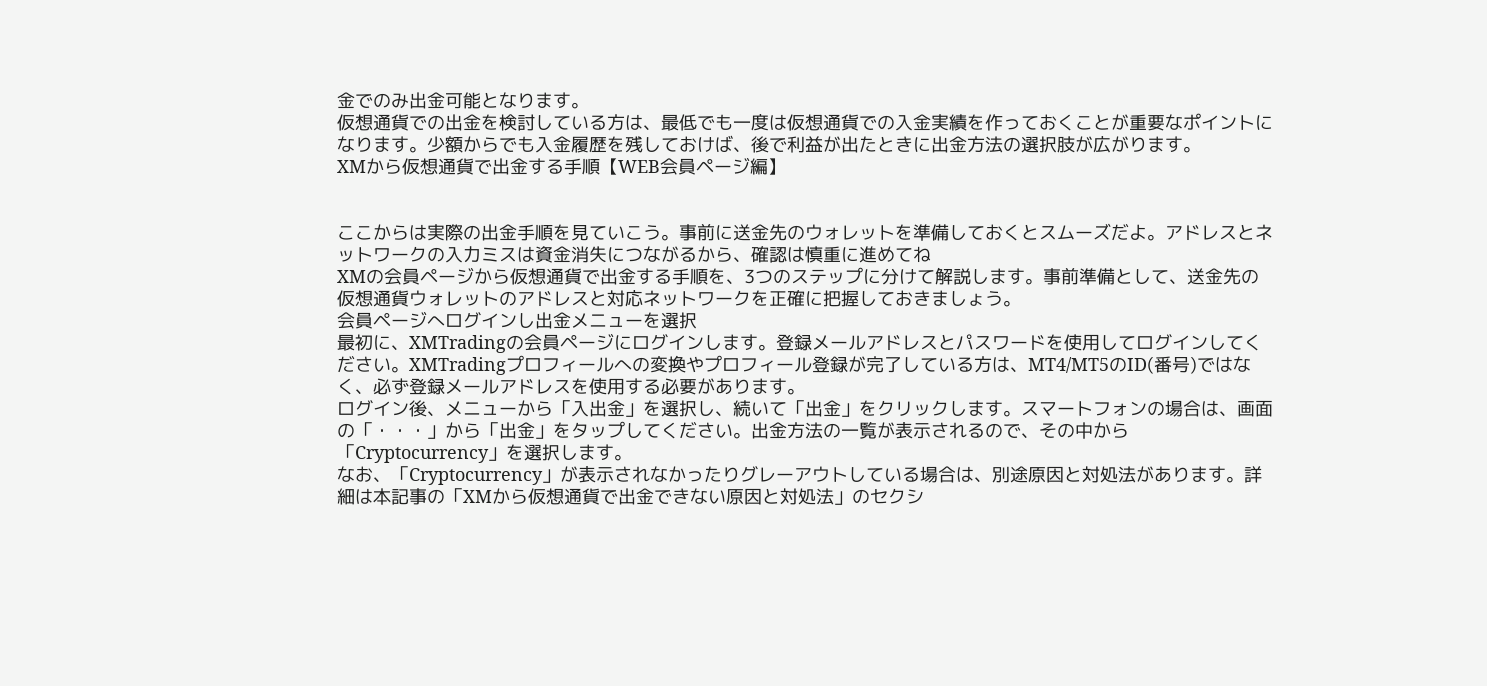金でのみ出金可能となります。
仮想通貨での出金を検討している方は、最低でも一度は仮想通貨での入金実績を作っておくことが重要なポイントになります。少額からでも入金履歴を残しておけば、後で利益が出たときに出金方法の選択肢が広がります。
XMから仮想通貨で出金する手順【WEB会員ページ編】


ここからは実際の出金手順を見ていこう。事前に送金先のウォレットを準備しておくとスムーズだよ。アドレスとネットワークの入力ミスは資金消失につながるから、確認は慎重に進めてね
XMの会員ページから仮想通貨で出金する手順を、3つのステップに分けて解説します。事前準備として、送金先の仮想通貨ウォレットのアドレスと対応ネットワークを正確に把握しておきましょう。
会員ページへログインし出金メニューを選択
最初に、XMTradingの会員ページにログインします。登録メールアドレスとパスワードを使用してログインしてください。XMTradingプロフィールへの変換やプロフィール登録が完了している方は、MT4/MT5のID(番号)ではなく、必ず登録メールアドレスを使用する必要があります。
ログイン後、メニューから「入出金」を選択し、続いて「出金」をクリックします。スマートフォンの場合は、画面の「・・・」から「出金」をタップしてください。出金方法の一覧が表示されるので、その中から「Cryptocurrency」を選択します。
なお、「Cryptocurrency」が表示されなかったりグレーアウトしている場合は、別途原因と対処法があります。詳細は本記事の「XMから仮想通貨で出金できない原因と対処法」のセクシ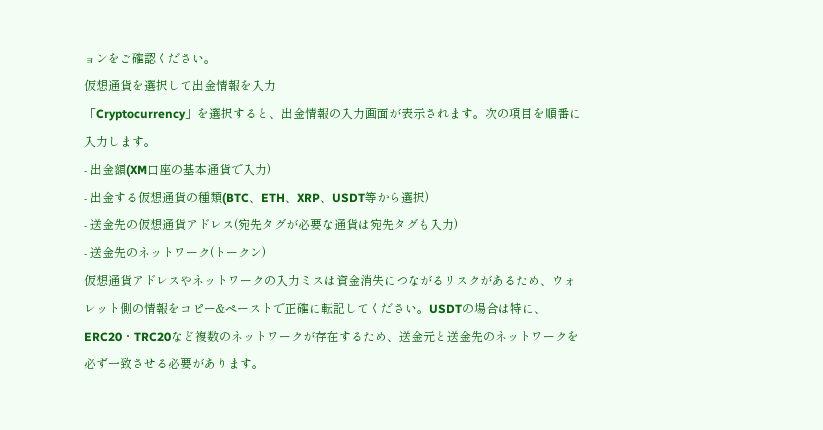ョンをご確認ください。
仮想通貨を選択して出金情報を入力
「Cryptocurrency」を選択すると、出金情報の入力画面が表示されます。次の項目を順番に入力します。
- 出金額(XM口座の基本通貨で入力)
- 出金する仮想通貨の種類(BTC、ETH、XRP、USDT等から選択)
- 送金先の仮想通貨アドレス(宛先タグが必要な通貨は宛先タグも入力)
- 送金先のネットワーク(トークン)
仮想通貨アドレスやネットワークの入力ミスは資金消失につながるリスクがあるため、ウォレット側の情報をコピー&ペーストで正確に転記してください。USDTの場合は特に、ERC20・TRC20など複数のネットワークが存在するため、送金元と送金先のネットワークを必ず一致させる必要があります。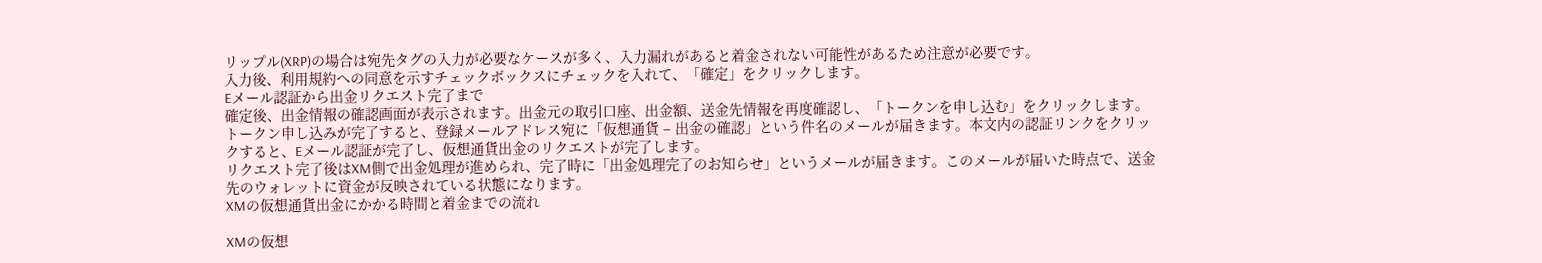リップル(XRP)の場合は宛先タグの入力が必要なケースが多く、入力漏れがあると着金されない可能性があるため注意が必要です。
入力後、利用規約への同意を示すチェックボックスにチェックを入れて、「確定」をクリックします。
Eメール認証から出金リクエスト完了まで
確定後、出金情報の確認画面が表示されます。出金元の取引口座、出金額、送金先情報を再度確認し、「トークンを申し込む」をクリックします。
トークン申し込みが完了すると、登録メールアドレス宛に「仮想通貨 – 出金の確認」という件名のメールが届きます。本文内の認証リンクをクリックすると、Eメール認証が完了し、仮想通貨出金のリクエストが完了します。
リクエスト完了後はXM側で出金処理が進められ、完了時に「出金処理完了のお知らせ」というメールが届きます。このメールが届いた時点で、送金先のウォレットに資金が反映されている状態になります。
XMの仮想通貨出金にかかる時間と着金までの流れ

XMの仮想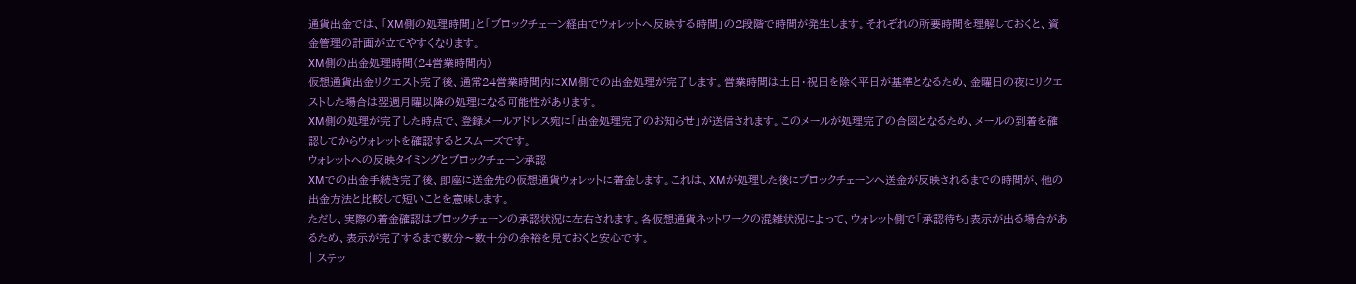通貨出金では、「XM側の処理時間」と「ブロックチェーン経由でウォレットへ反映する時間」の2段階で時間が発生します。それぞれの所要時間を理解しておくと、資金管理の計画が立てやすくなります。
XM側の出金処理時間(24営業時間内)
仮想通貨出金リクエスト完了後、通常24営業時間内にXM側での出金処理が完了します。営業時間は土日・祝日を除く平日が基準となるため、金曜日の夜にリクエストした場合は翌週月曜以降の処理になる可能性があります。
XM側の処理が完了した時点で、登録メールアドレス宛に「出金処理完了のお知らせ」が送信されます。このメールが処理完了の合図となるため、メールの到着を確認してからウォレットを確認するとスムーズです。
ウォレットへの反映タイミングとブロックチェーン承認
XMでの出金手続き完了後、即座に送金先の仮想通貨ウォレットに着金します。これは、XMが処理した後にブロックチェーンへ送金が反映されるまでの時間が、他の出金方法と比較して短いことを意味します。
ただし、実際の着金確認はブロックチェーンの承認状況に左右されます。各仮想通貨ネットワークの混雑状況によって、ウォレット側で「承認待ち」表示が出る場合があるため、表示が完了するまで数分〜数十分の余裕を見ておくと安心です。
| ステッ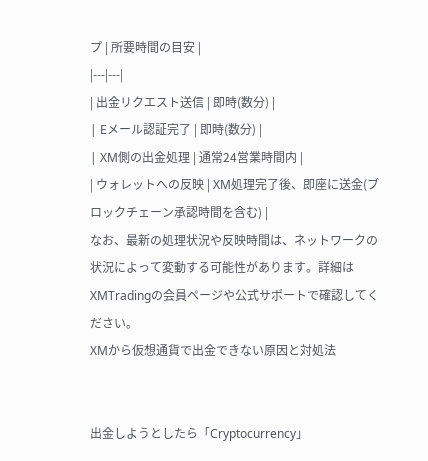プ | 所要時間の目安 |
|---|---|
| 出金リクエスト送信 | 即時(数分) |
| Eメール認証完了 | 即時(数分) |
| XM側の出金処理 | 通常24営業時間内 |
| ウォレットへの反映 | XM処理完了後、即座に送金(ブロックチェーン承認時間を含む) |
なお、最新の処理状況や反映時間は、ネットワークの状況によって変動する可能性があります。詳細はXMTradingの会員ページや公式サポートで確認してください。
XMから仮想通貨で出金できない原因と対処法


出金しようとしたら「Cryptocurrency」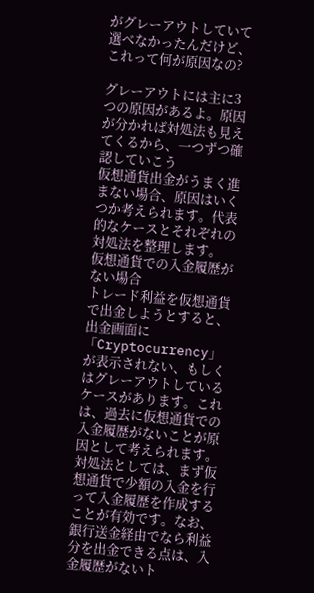がグレーアウトしていて選べなかったんだけど、これって何が原因なの?

グレーアウトには主に3つの原因があるよ。原因が分かれば対処法も見えてくるから、一つずつ確認していこう
仮想通貨出金がうまく進まない場合、原因はいくつか考えられます。代表的なケースとそれぞれの対処法を整理します。
仮想通貨での入金履歴がない場合
トレード利益を仮想通貨で出金しようとすると、出金画面に「Cryptocurrency」が表示されない、もしくはグレーアウトしているケースがあります。これは、過去に仮想通貨での入金履歴がないことが原因として考えられます。
対処法としては、まず仮想通貨で少額の入金を行って入金履歴を作成することが有効です。なお、銀行送金経由でなら利益分を出金できる点は、入金履歴がないト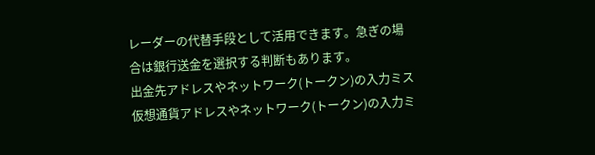レーダーの代替手段として活用できます。急ぎの場合は銀行送金を選択する判断もあります。
出金先アドレスやネットワーク(トークン)の入力ミス
仮想通貨アドレスやネットワーク(トークン)の入力ミ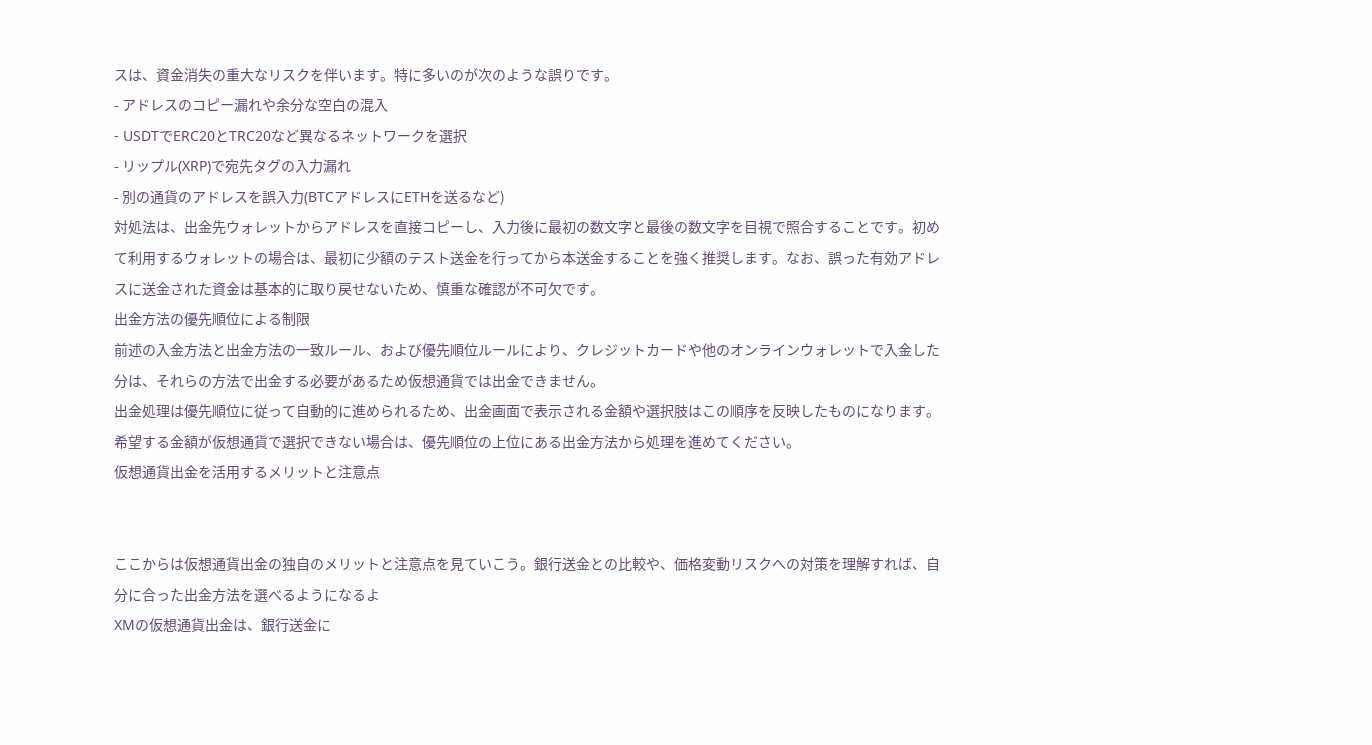スは、資金消失の重大なリスクを伴います。特に多いのが次のような誤りです。
- アドレスのコピー漏れや余分な空白の混入
- USDTでERC20とTRC20など異なるネットワークを選択
- リップル(XRP)で宛先タグの入力漏れ
- 別の通貨のアドレスを誤入力(BTCアドレスにETHを送るなど)
対処法は、出金先ウォレットからアドレスを直接コピーし、入力後に最初の数文字と最後の数文字を目視で照合することです。初めて利用するウォレットの場合は、最初に少額のテスト送金を行ってから本送金することを強く推奨します。なお、誤った有効アドレスに送金された資金は基本的に取り戻せないため、慎重な確認が不可欠です。
出金方法の優先順位による制限
前述の入金方法と出金方法の一致ルール、および優先順位ルールにより、クレジットカードや他のオンラインウォレットで入金した分は、それらの方法で出金する必要があるため仮想通貨では出金できません。
出金処理は優先順位に従って自動的に進められるため、出金画面で表示される金額や選択肢はこの順序を反映したものになります。希望する金額が仮想通貨で選択できない場合は、優先順位の上位にある出金方法から処理を進めてください。
仮想通貨出金を活用するメリットと注意点


ここからは仮想通貨出金の独自のメリットと注意点を見ていこう。銀行送金との比較や、価格変動リスクへの対策を理解すれば、自分に合った出金方法を選べるようになるよ
XMの仮想通貨出金は、銀行送金に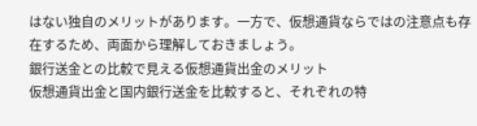はない独自のメリットがあります。一方で、仮想通貨ならではの注意点も存在するため、両面から理解しておきましょう。
銀行送金との比較で見える仮想通貨出金のメリット
仮想通貨出金と国内銀行送金を比較すると、それぞれの特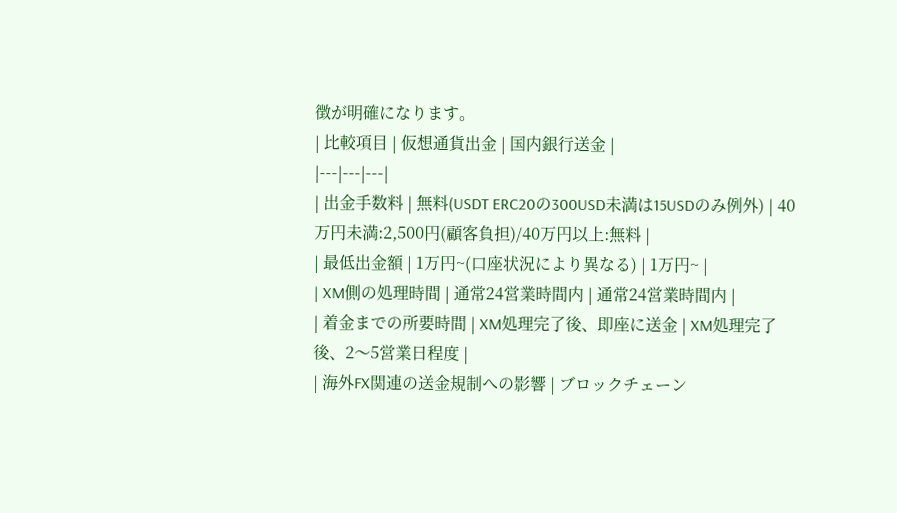徴が明確になります。
| 比較項目 | 仮想通貨出金 | 国内銀行送金 |
|---|---|---|
| 出金手数料 | 無料(USDT ERC20の300USD未満は15USDのみ例外) | 40万円未満:2,500円(顧客負担)/40万円以上:無料 |
| 最低出金額 | 1万円~(口座状況により異なる) | 1万円~ |
| XM側の処理時間 | 通常24営業時間内 | 通常24営業時間内 |
| 着金までの所要時間 | XM処理完了後、即座に送金 | XM処理完了後、2〜5営業日程度 |
| 海外FX関連の送金規制への影響 | ブロックチェーン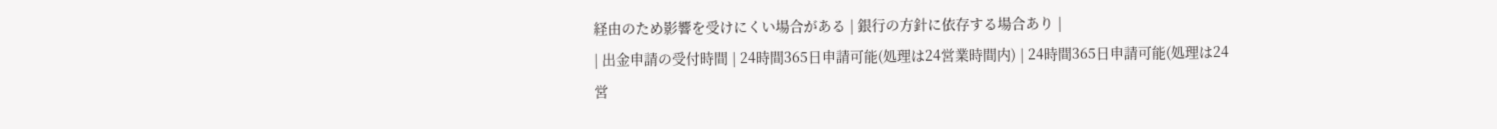経由のため影響を受けにくい場合がある | 銀行の方針に依存する場合あり |
| 出金申請の受付時間 | 24時間365日申請可能(処理は24営業時間内) | 24時間365日申請可能(処理は24営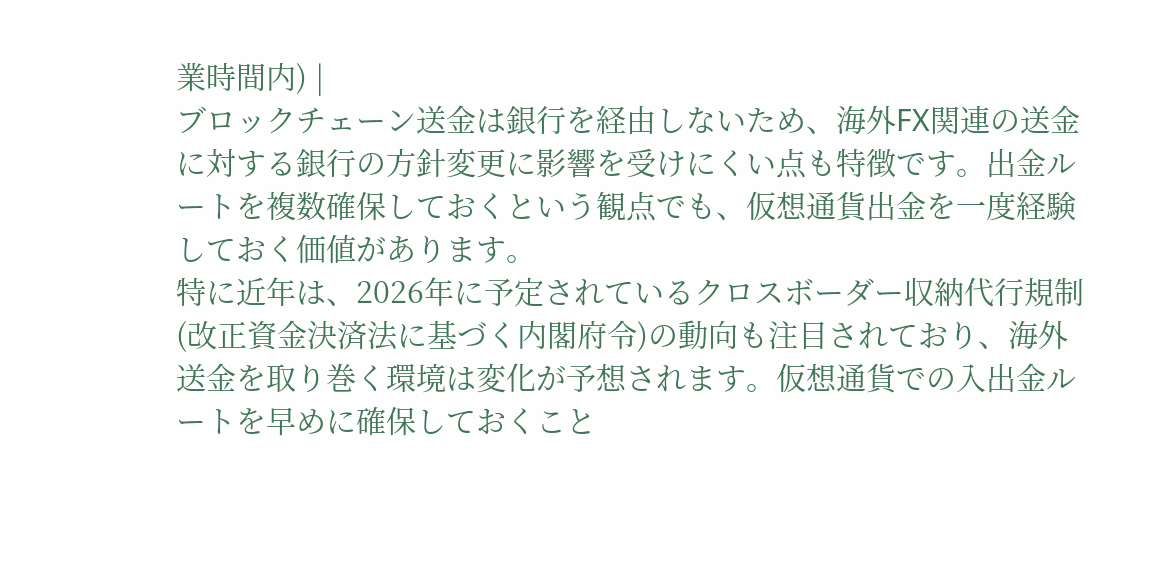業時間内) |
ブロックチェーン送金は銀行を経由しないため、海外FX関連の送金に対する銀行の方針変更に影響を受けにくい点も特徴です。出金ルートを複数確保しておくという観点でも、仮想通貨出金を一度経験しておく価値があります。
特に近年は、2026年に予定されているクロスボーダー収納代行規制(改正資金決済法に基づく内閣府令)の動向も注目されており、海外送金を取り巻く環境は変化が予想されます。仮想通貨での入出金ルートを早めに確保しておくこと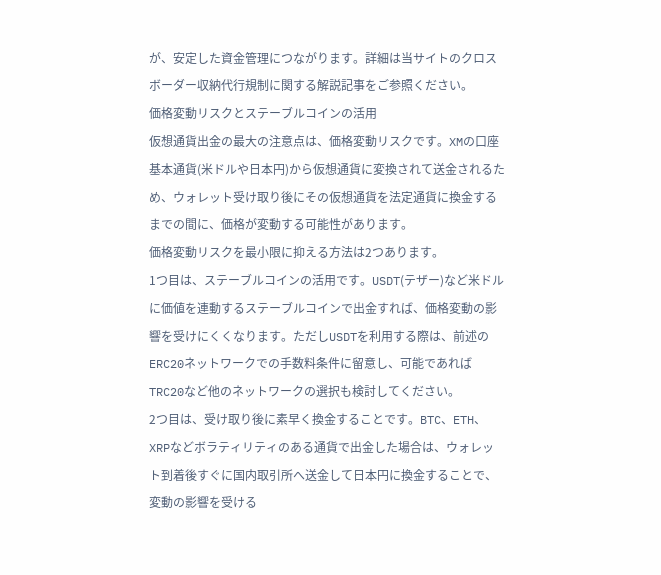が、安定した資金管理につながります。詳細は当サイトのクロスボーダー収納代行規制に関する解説記事をご参照ください。
価格変動リスクとステーブルコインの活用
仮想通貨出金の最大の注意点は、価格変動リスクです。XMの口座基本通貨(米ドルや日本円)から仮想通貨に変換されて送金されるため、ウォレット受け取り後にその仮想通貨を法定通貨に換金するまでの間に、価格が変動する可能性があります。
価格変動リスクを最小限に抑える方法は2つあります。
1つ目は、ステーブルコインの活用です。USDT(テザー)など米ドルに価値を連動するステーブルコインで出金すれば、価格変動の影響を受けにくくなります。ただしUSDTを利用する際は、前述のERC20ネットワークでの手数料条件に留意し、可能であればTRC20など他のネットワークの選択も検討してください。
2つ目は、受け取り後に素早く換金することです。BTC、ETH、XRPなどボラティリティのある通貨で出金した場合は、ウォレット到着後すぐに国内取引所へ送金して日本円に換金することで、変動の影響を受ける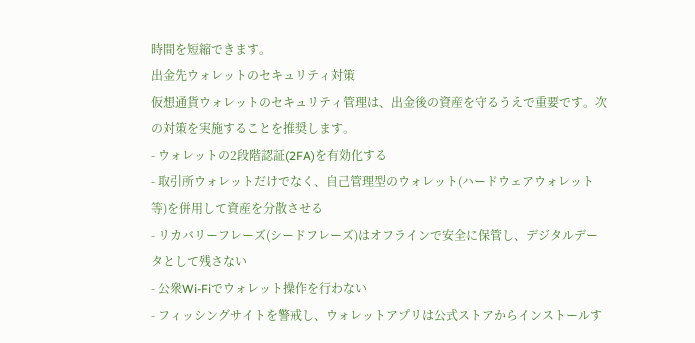時間を短縮できます。
出金先ウォレットのセキュリティ対策
仮想通貨ウォレットのセキュリティ管理は、出金後の資産を守るうえで重要です。次の対策を実施することを推奨します。
- ウォレットの2段階認証(2FA)を有効化する
- 取引所ウォレットだけでなく、自己管理型のウォレット(ハードウェアウォレット等)を併用して資産を分散させる
- リカバリーフレーズ(シードフレーズ)はオフラインで安全に保管し、デジタルデータとして残さない
- 公衆Wi-Fiでウォレット操作を行わない
- フィッシングサイトを警戒し、ウォレットアプリは公式ストアからインストールす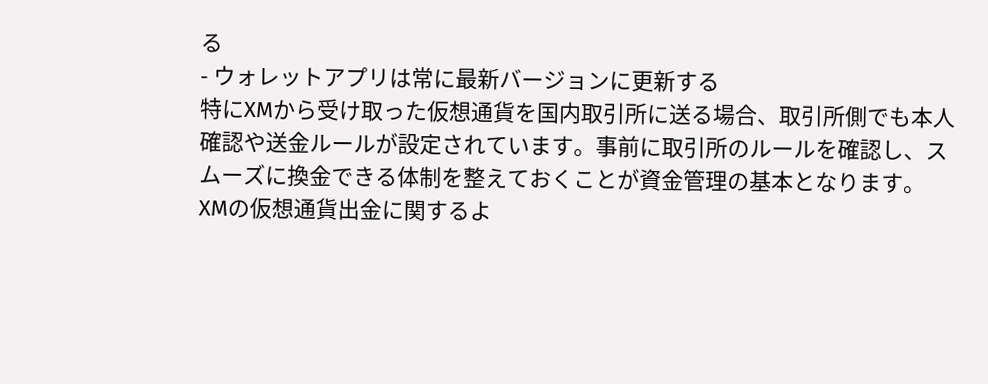る
- ウォレットアプリは常に最新バージョンに更新する
特にXMから受け取った仮想通貨を国内取引所に送る場合、取引所側でも本人確認や送金ルールが設定されています。事前に取引所のルールを確認し、スムーズに換金できる体制を整えておくことが資金管理の基本となります。
XMの仮想通貨出金に関するよ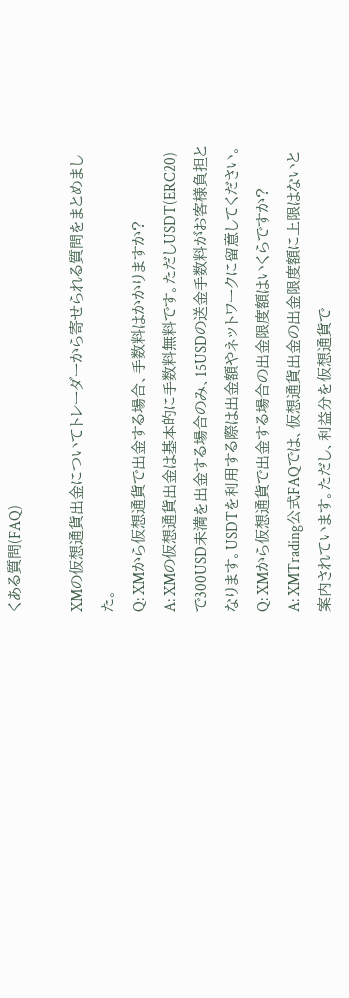くある質問(FAQ)

XMの仮想通貨出金についてトレーダーから寄せられる質問をまとめました。
Q: XMから仮想通貨で出金する場合、手数料はかかりますか?
A: XMの仮想通貨出金は基本的に手数料無料です。ただしUSDT(ERC20)で300USD未満を出金する場合のみ、15USDの送金手数料がお客様負担となります。USDTを利用する際は出金額やネットワークに留意してください。
Q: XMから仮想通貨で出金する場合の出金限度額はいくらですか?
A: XMTrading公式FAQでは、仮想通貨出金の出金限度額に上限はないと案内されています。ただし、利益分を仮想通貨で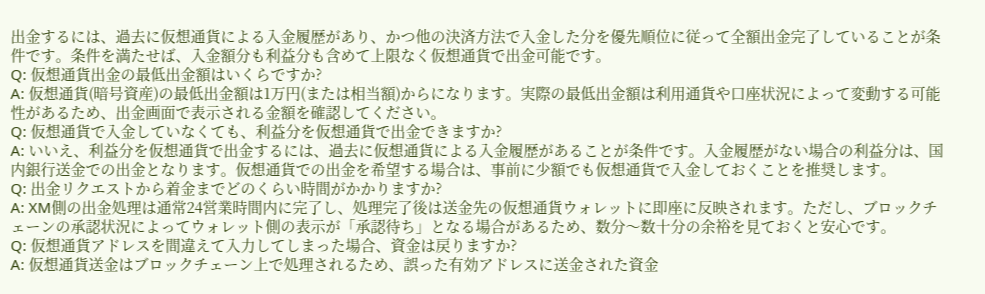出金するには、過去に仮想通貨による入金履歴があり、かつ他の決済方法で入金した分を優先順位に従って全額出金完了していることが条件です。条件を満たせば、入金額分も利益分も含めて上限なく仮想通貨で出金可能です。
Q: 仮想通貨出金の最低出金額はいくらですか?
A: 仮想通貨(暗号資産)の最低出金額は1万円(または相当額)からになります。実際の最低出金額は利用通貨や口座状況によって変動する可能性があるため、出金画面で表示される金額を確認してください。
Q: 仮想通貨で入金していなくても、利益分を仮想通貨で出金できますか?
A: いいえ、利益分を仮想通貨で出金するには、過去に仮想通貨による入金履歴があることが条件です。入金履歴がない場合の利益分は、国内銀行送金での出金となります。仮想通貨での出金を希望する場合は、事前に少額でも仮想通貨で入金しておくことを推奨します。
Q: 出金リクエストから着金までどのくらい時間がかかりますか?
A: XM側の出金処理は通常24営業時間内に完了し、処理完了後は送金先の仮想通貨ウォレットに即座に反映されます。ただし、ブロックチェーンの承認状況によってウォレット側の表示が「承認待ち」となる場合があるため、数分〜数十分の余裕を見ておくと安心です。
Q: 仮想通貨アドレスを間違えて入力してしまった場合、資金は戻りますか?
A: 仮想通貨送金はブロックチェーン上で処理されるため、誤った有効アドレスに送金された資金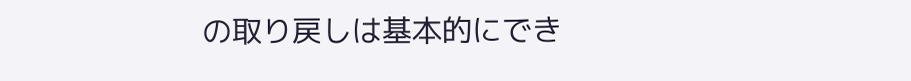の取り戻しは基本的にでき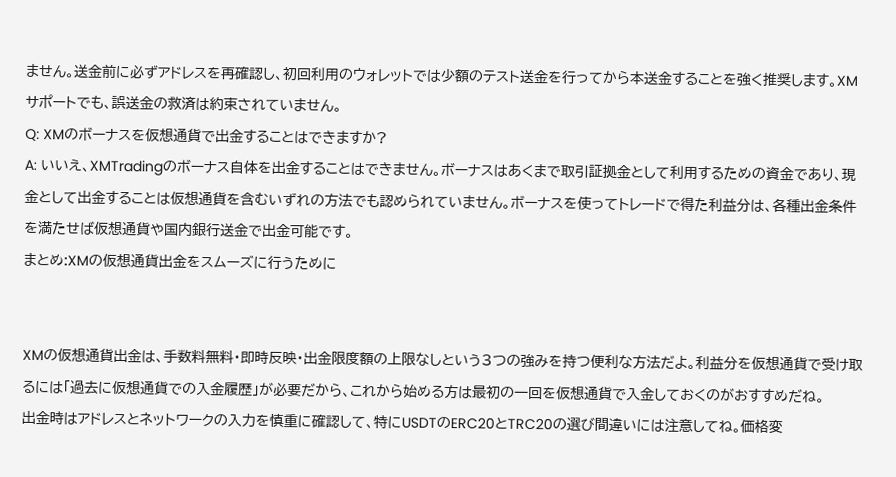ません。送金前に必ずアドレスを再確認し、初回利用のウォレットでは少額のテスト送金を行ってから本送金することを強く推奨します。XMサポートでも、誤送金の救済は約束されていません。
Q: XMのボーナスを仮想通貨で出金することはできますか?
A: いいえ、XMTradingのボーナス自体を出金することはできません。ボーナスはあくまで取引証拠金として利用するための資金であり、現金として出金することは仮想通貨を含むいずれの方法でも認められていません。ボーナスを使ってトレードで得た利益分は、各種出金条件を満たせば仮想通貨や国内銀行送金で出金可能です。
まとめ:XMの仮想通貨出金をスムーズに行うために


XMの仮想通貨出金は、手数料無料・即時反映・出金限度額の上限なしという3つの強みを持つ便利な方法だよ。利益分を仮想通貨で受け取るには「過去に仮想通貨での入金履歴」が必要だから、これから始める方は最初の一回を仮想通貨で入金しておくのがおすすめだね。
出金時はアドレスとネットワークの入力を慎重に確認して、特にUSDTのERC20とTRC20の選び間違いには注意してね。価格変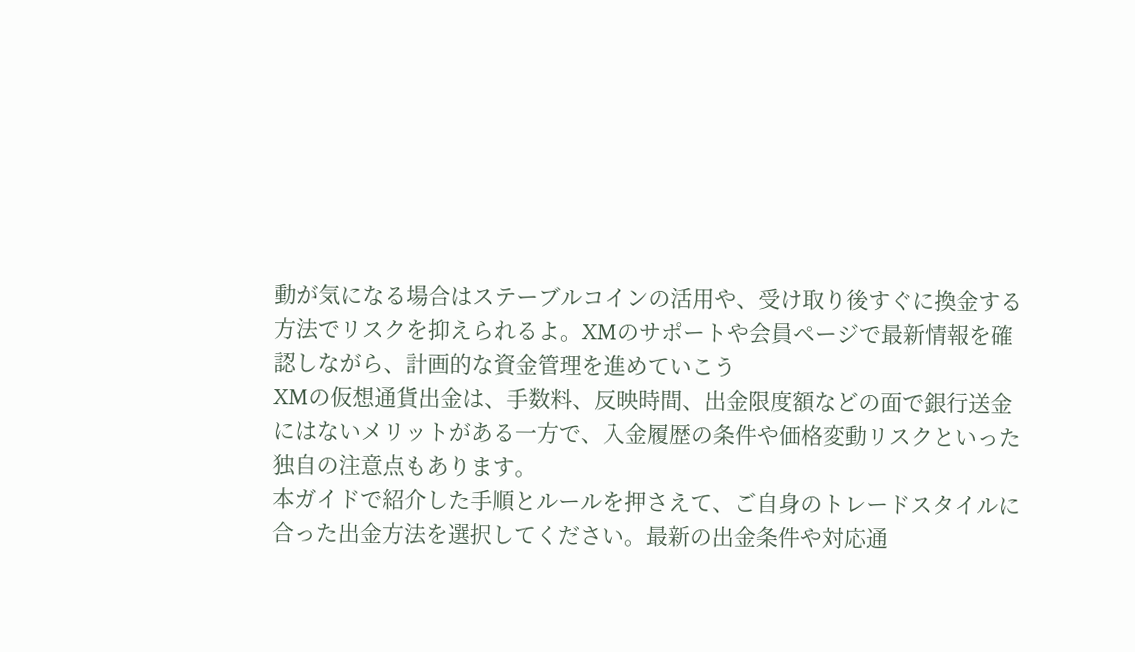動が気になる場合はステーブルコインの活用や、受け取り後すぐに換金する方法でリスクを抑えられるよ。XMのサポートや会員ページで最新情報を確認しながら、計画的な資金管理を進めていこう
XMの仮想通貨出金は、手数料、反映時間、出金限度額などの面で銀行送金にはないメリットがある一方で、入金履歴の条件や価格変動リスクといった独自の注意点もあります。
本ガイドで紹介した手順とルールを押さえて、ご自身のトレードスタイルに合った出金方法を選択してください。最新の出金条件や対応通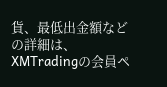貨、最低出金額などの詳細は、XMTradingの会員ペ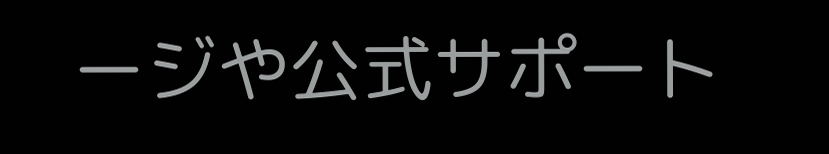ージや公式サポート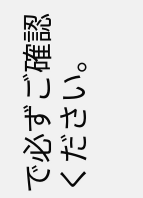で必ずご確認ください。